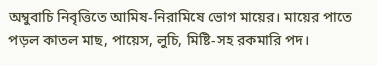অম্বুবাচি নিবৃত্তিতে আমিষ-নিরামিষে ভোগ মায়ের। মায়ের পাতে পড়ল কাতল মাছ, পায়েস, লুচি, মিষ্টি-সহ রকমারি পদ।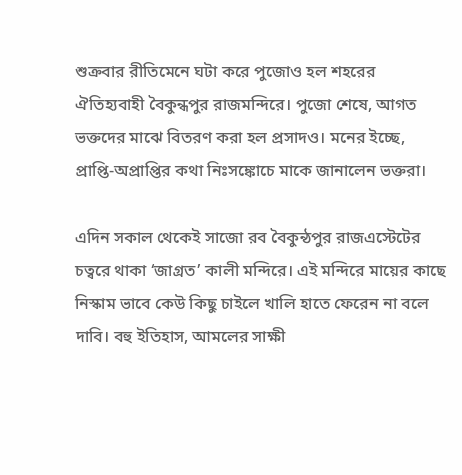শুক্রবার রীতিমেনে ঘটা করে পুজোও হল শহরের ঐতিহ্যবাহী বৈকুন্ধপুর রাজমন্দিরে। পুজো শেষে, আগত ভক্তদের মাঝে বিতরণ করা হল প্রসাদও। মনের ইচ্ছে, প্রাপ্তি-অপ্রাপ্তির কথা নিঃসঙ্কোচে মাকে জানালেন ভক্তরা।

এদিন সকাল থেকেই সাজো রব বৈকুন্ঠপুর রাজএস্টেটের চত্বরে থাকা ‘জাগ্রত’ কালী মন্দিরে। এই মন্দিরে মায়ের কাছে নিস্কাম ভাবে কেউ কিছু চাইলে খালি হাতে ফেরেন না বলে দাবি। বহু ইতিহাস, আমলের সাক্ষী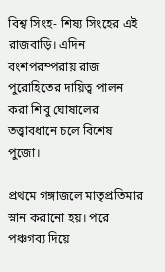বিশ্ব সিংহ- শিষ্য সিংহের এই রাজবাড়ি। এদিন বংশপরম্পরায় রাজ পুরোহিতের দায়িত্ব পালন করা শিবু ঘোষালের তত্ত্বাবধানে চলে বিশেষ পুজো।

প্রথমে গঙ্গাজলে মাতৃপ্রতিমার স্নান করানো হয়। পরে পঞ্চগব্য দিয়ে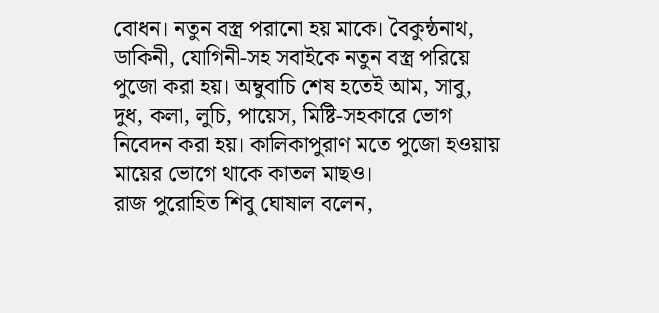বোধন। নতুন বস্ত্র পরানো হয় মাকে। বৈকুন্ঠনাথ, ডাকিনী, যোগিনী-সহ সবাইকে নতুন বস্ত্র পরিয়ে পুজো করা হয়। অম্বুবাচি শেষ হতেই আম, সাবু, দুধ, কলা, লুচি, পায়েস, মিষ্টি-সহকারে ভোগ নিবেদন করা হয়। কালিকাপুরাণ মতে পুজো হওয়ায় মায়ের ভোগে থাকে কাতল মাছও।
রাজ পুরোহিত শিবু ঘোষাল বলেন,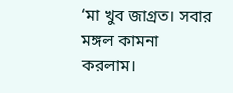‘মা খুব জাগ্রত। সবার মঙ্গল কামনা করলাম।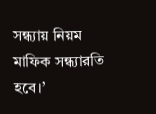সন্ধ্যায় নিয়ম মাফিক সন্ধ্যারতি হবে।’